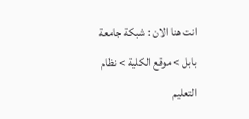انت هنا الان : شبكة جامعة بابل > موقع الكلية > نظام التعليم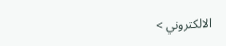الالكتروني >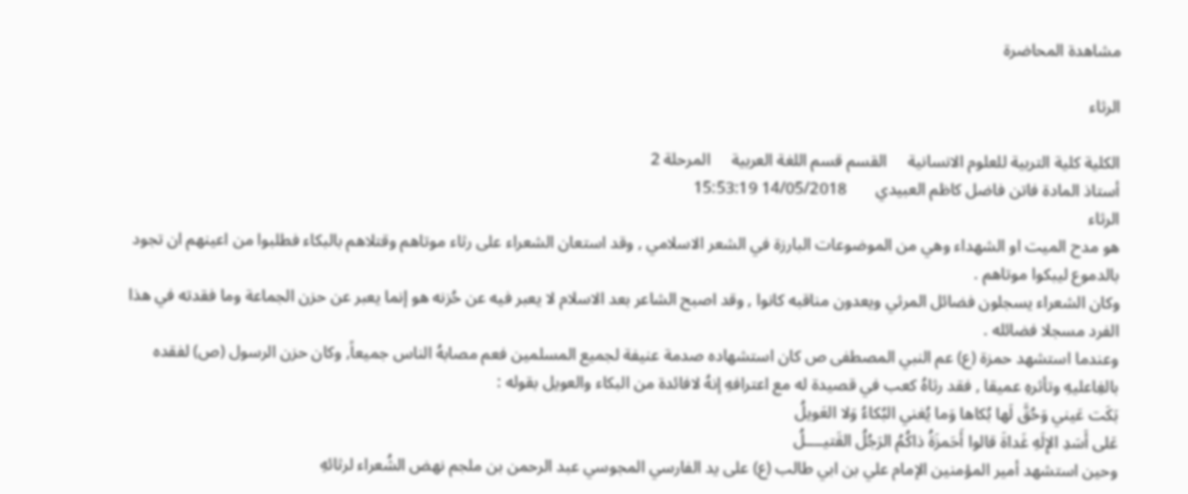مشاهدة المحاضرة

الرثاء

الكلية كلية التربية للعلوم الانسانية     القسم قسم اللغة العربية     المرحلة 2
أستاذ المادة فاتن فاضل كاظم العبيدي       14/05/2018 15:53:19
الرثاء
هو مدح الميت او الشهداء وهي من الموضوعات البارزة في الشعر الاسلامي , وقد استعان الشعراء على رثاء موتاهم وقتلاهم بالبكاء فطلبوا من اعينهم ان تجود بالدموع ليبكوا موتاهم .
وكان الشعراء يسجلون فضائل المرثي ويعدون مناقبه كانوا , وقد اصبح الشاعر بعد الاسلام لا يعبر فيه عن حُزنه هو إنما يعبر عن حزن الجماعة وما فقدته في هذا الفرد مسجلا فضائله .
وعندما استشهد حمزة (ع) عم النبي المصطفى ص كان استشهاده صدمة عنيفة لجميع المسلمين فعم مصابهُ الناس جميعاً, وكان حزن الرسول (ص) لفقده بالغِاعليهِ وتأثرهِ عميقا , فقد رثاهُ كعب في قصيدة له مع اعترافهِ إنهُ لافائدة من البكاء والعويل بقوله :
بَكَت عَيني وَحُقَّ لَها بُكاها وَما يُغني البُكاءُ وَلا العَويلُ
عَلى أَسَدِ الإِلَهِ غَداةَ قالوا أَحَمزَةُ ذاكُمُ الرَجُلُ القَتيــــلُ
وحين استشهد أمير المؤمنين الإمام علي بن ابي طالب (ع) على يد الفارسي المجوسي عبد الرحمن بن ملجم نهض الشُعراء لرثائهِ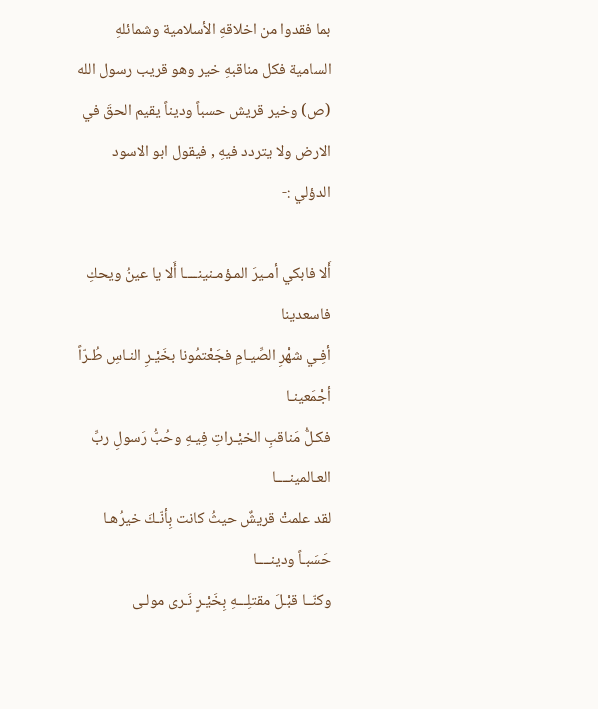بما فقدوا من اخلاقهِ الأسلامية وشمائلهِ السامية فكل مناقبهِ خير وهو قريب رسول الله (ص) وخير قريش حسباً وديناً يقيم الحقَ في الارض ولا يتردد فيهِ , فيقول ابو الاسود الدؤلي :-

أَلا فابكي أمـيرَ المـؤمـنينــــا أَلا يا عينُ ويحكِ فاسعدينا
أفِـي شهْرِ الصِّيـامِ فجَعْتمُونا بخَيْـرِ النـاسِ طُـرّاً أجْمَعينـا
فكـلُّ مَناقبِ الخيْـراتِ فِيـهِ وحُبُّ رَسولِ ربِّ العـالمينــــا
لقد علمتْ قريشٌ حيثُ كانت بِأنّـكَ خيرُهـا حَسَبـاً ودينــــا
وكنّــا قبْـلَ مقتلِـــهِ بِخَيْـرٍ نَـرى مولـى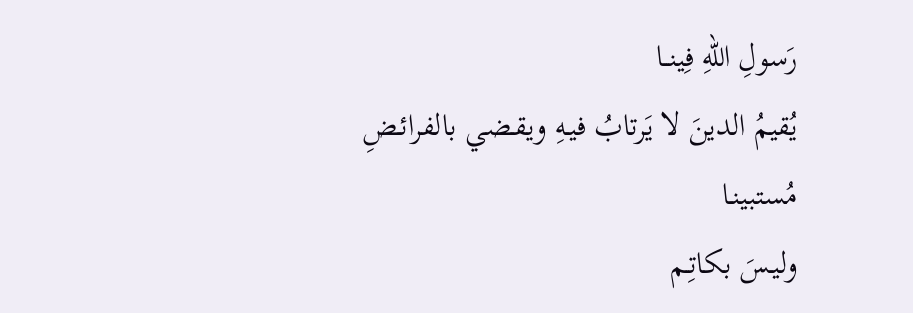رَسولِ اللهِ فِينــا
يُقيمُ الدينَ لا يَرتابُ فيـهِ ويقـضي بالفرائـضِ مُستبينـا
وليـسَ بكاتِـم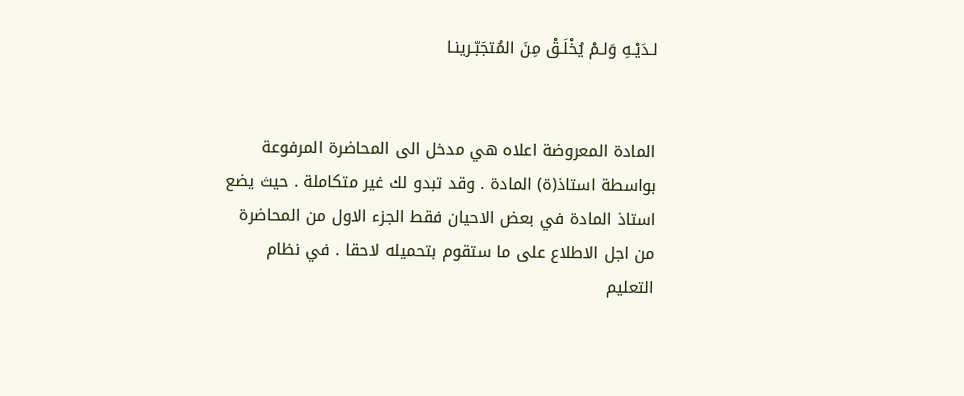لـدَيْـهِ وَلـمْ يُخْلَـقْ مِنَ المُتجَبّـرينـا


المادة المعروضة اعلاه هي مدخل الى المحاضرة المرفوعة بواسطة استاذ(ة) المادة . وقد تبدو لك غير متكاملة . حيث يضع استاذ المادة في بعض الاحيان فقط الجزء الاول من المحاضرة من اجل الاطلاع على ما ستقوم بتحميله لاحقا . في نظام التعليم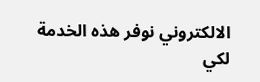الالكتروني نوفر هذه الخدمة لكي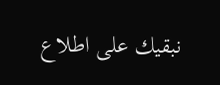نبقيك على اطلاع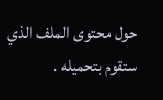حول محتوى الملف الذي ستقوم بتحميله .